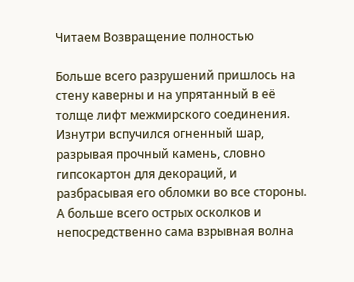Читаем Возвращение полностью

Больше всего разрушений пришлось на стену каверны и на упрятанный в её толще лифт межмирского соединения. Изнутри вспучился огненный шар, разрывая прочный камень, словно гипсокартон для декораций, и разбрасывая его обломки во все стороны. А больше всего острых осколков и непосредственно сама взрывная волна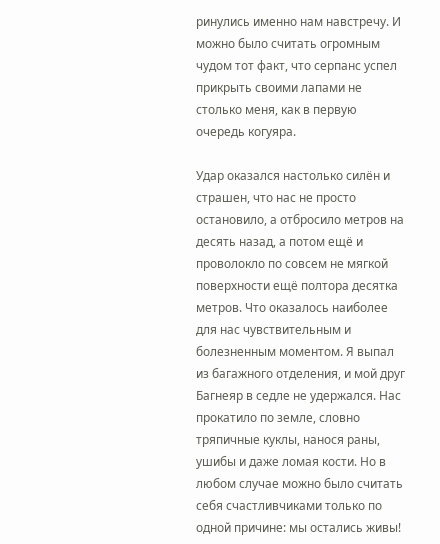ринулись именно нам навстречу. И можно было считать огромным чудом тот факт, что серпанс успел прикрыть своими лапами не столько меня, как в первую очередь когуяра.

Удар оказался настолько силён и страшен, что нас не просто остановило, а отбросило метров на десять назад, а потом ещё и проволокло по совсем не мягкой поверхности ещё полтора десятка метров. Что оказалось наиболее для нас чувствительным и болезненным моментом. Я выпал из багажного отделения, и мой друг Багнеяр в седле не удержался. Нас прокатило по земле, словно тряпичные куклы, нанося раны, ушибы и даже ломая кости. Но в любом случае можно было считать себя счастливчиками только по одной причине: мы остались живы!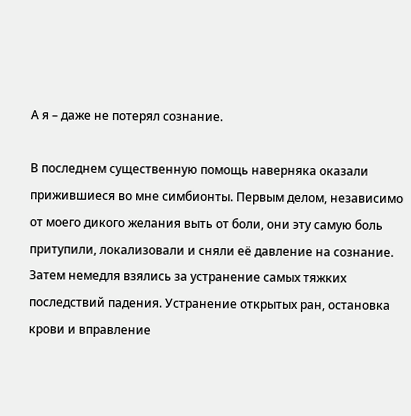А я – даже не потерял сознание.

В последнем существенную помощь наверняка оказали прижившиеся во мне симбионты. Первым делом, независимо от моего дикого желания выть от боли, они эту самую боль притупили, локализовали и сняли её давление на сознание. Затем немедля взялись за устранение самых тяжких последствий падения. Устранение открытых ран, остановка крови и вправление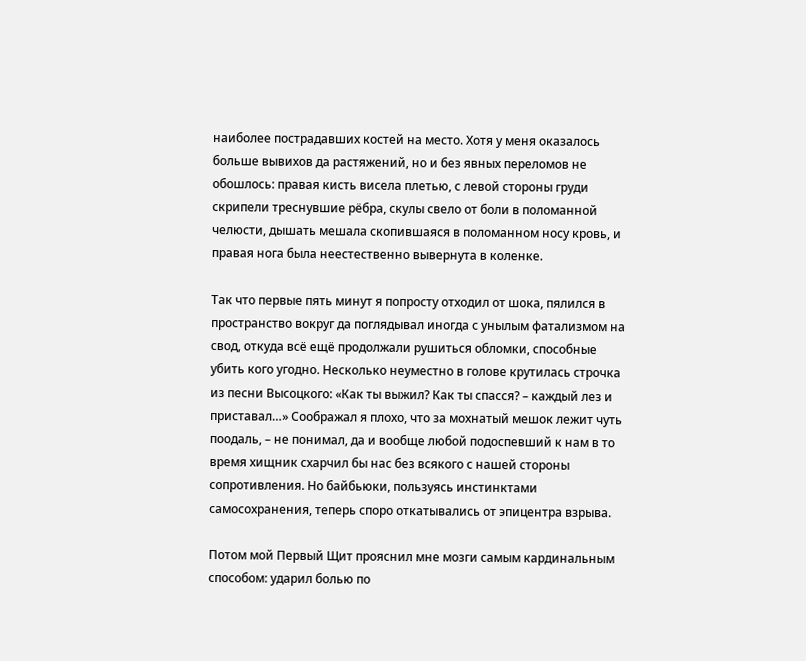наиболее пострадавших костей на место. Хотя у меня оказалось больше вывихов да растяжений, но и без явных переломов не обошлось: правая кисть висела плетью, с левой стороны груди скрипели треснувшие рёбра, скулы свело от боли в поломанной челюсти, дышать мешала скопившаяся в поломанном носу кровь, и правая нога была неестественно вывернута в коленке.

Так что первые пять минут я попросту отходил от шока, пялился в пространство вокруг да поглядывал иногда с унылым фатализмом на свод, откуда всё ещё продолжали рушиться обломки, способные убить кого угодно. Несколько неуместно в голове крутилась строчка из песни Высоцкого: «Как ты выжил? Как ты спасся? – каждый лез и приставал…» Соображал я плохо, что за мохнатый мешок лежит чуть поодаль, – не понимал, да и вообще любой подоспевший к нам в то время хищник схарчил бы нас без всякого с нашей стороны сопротивления. Но байбьюки, пользуясь инстинктами самосохранения, теперь споро откатывались от эпицентра взрыва.

Потом мой Первый Щит прояснил мне мозги самым кардинальным способом: ударил болью по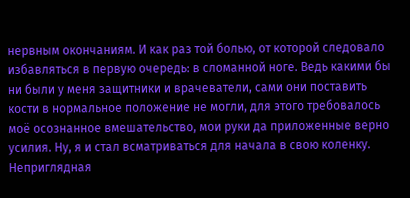нервным окончаниям. И как раз той болью, от которой следовало избавляться в первую очередь: в сломанной ноге. Ведь какими бы ни были у меня защитники и врачеватели, сами они поставить кости в нормальное положение не могли, для этого требовалось моё осознанное вмешательство, мои руки да приложенные верно усилия. Ну, я и стал всматриваться для начала в свою коленку. Неприглядная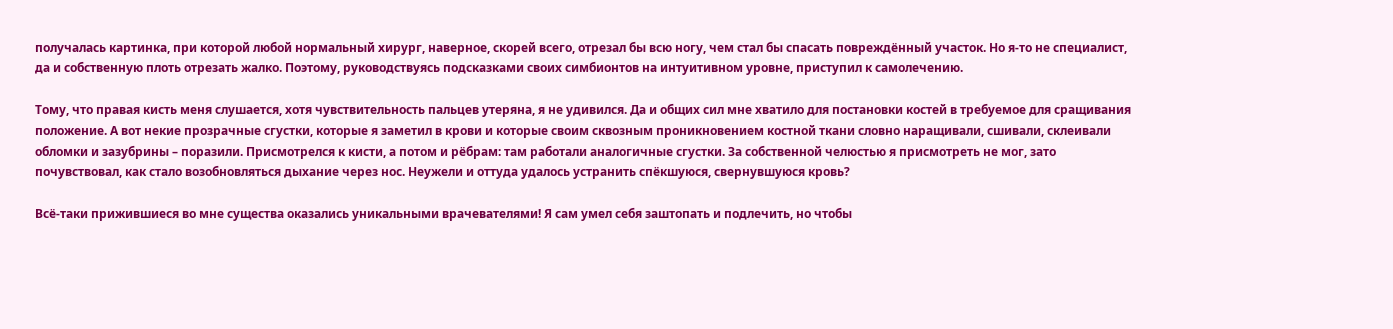получалась картинка, при которой любой нормальный хирург, наверное, скорей всего, отрезал бы всю ногу, чем стал бы спасать повреждённый участок. Но я-то не специалист, да и собственную плоть отрезать жалко. Поэтому, руководствуясь подсказками своих симбионтов на интуитивном уровне, приступил к самолечению.

Тому, что правая кисть меня слушается, хотя чувствительность пальцев утеряна, я не удивился. Да и общих сил мне хватило для постановки костей в требуемое для сращивания положение. А вот некие прозрачные сгустки, которые я заметил в крови и которые своим сквозным проникновением костной ткани словно наращивали, сшивали, склеивали обломки и зазубрины – поразили. Присмотрелся к кисти, а потом и рёбрам: там работали аналогичные сгустки. За собственной челюстью я присмотреть не мог, зато почувствовал, как стало возобновляться дыхание через нос. Неужели и оттуда удалось устранить спёкшуюся, свернувшуюся кровь?

Всё-таки прижившиеся во мне существа оказались уникальными врачевателями! Я сам умел себя заштопать и подлечить, но чтобы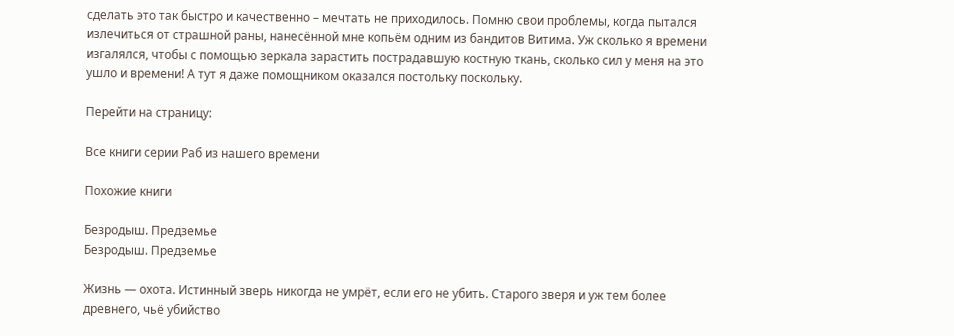сделать это так быстро и качественно – мечтать не приходилось. Помню свои проблемы, когда пытался излечиться от страшной раны, нанесённой мне копьём одним из бандитов Витима. Уж сколько я времени изгалялся, чтобы с помощью зеркала зарастить пострадавшую костную ткань, сколько сил у меня на это ушло и времени! А тут я даже помощником оказался постольку поскольку.

Перейти на страницу:

Все книги серии Раб из нашего времени

Похожие книги

Безродыш. Предземье
Безродыш. Предземье

Жизнь — охота. Истинный зверь никогда не умрёт, если его не убить. Старого зверя и уж тем более древнего, чьё убийство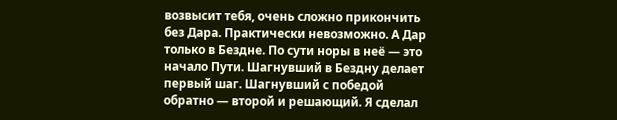возвысит тебя, очень сложно прикончить без Дара. Практически невозможно. А Дар только в Бездне. По сути норы в неё — это начало Пути. Шагнувший в Бездну делает первый шаг. Шагнувший с победой обратно — второй и решающий. Я сделал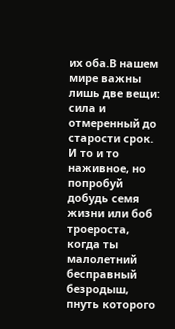их оба.В нашем мире важны лишь две вещи: сила и отмеренный до старости срок. И то и то наживное, но попробуй добудь семя жизни или боб троероста, когда ты малолетний бесправный безродыш, пнуть которого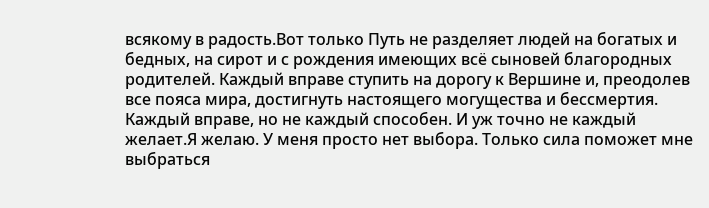всякому в радость.Вот только Путь не разделяет людей на богатых и бедных, на сирот и с рождения имеющих всё сыновей благородных родителей. Каждый вправе ступить на дорогу к Вершине и, преодолев все пояса мира, достигнуть настоящего могущества и бессмертия. Каждый вправе, но не каждый способен. И уж точно не каждый желает.Я желаю. У меня просто нет выбора. Только сила поможет мне выбраться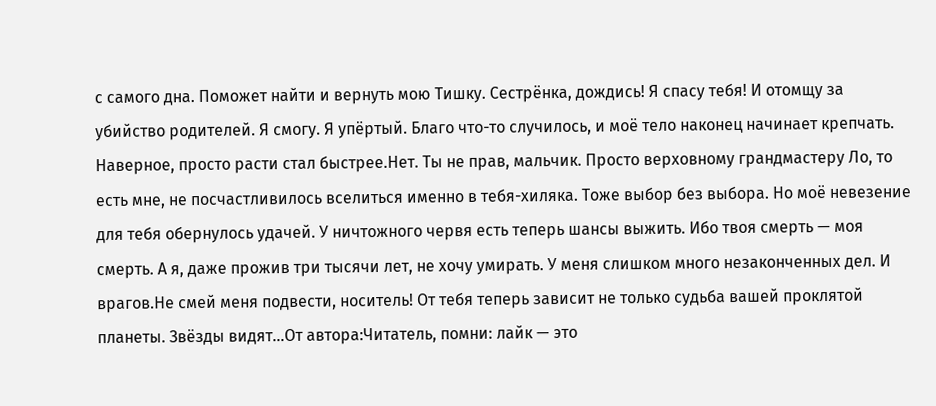с самого дна. Поможет найти и вернуть мою Тишку. Сестрёнка, дождись! Я спасу тебя! И отомщу за убийство родителей. Я смогу. Я упёртый. Благо что-то случилось, и моё тело наконец начинает крепчать. Наверное, просто расти стал быстрее.Нет. Ты не прав, мальчик. Просто верховному грандмастеру Ло, то есть мне, не посчастливилось вселиться именно в тебя-хиляка. Тоже выбор без выбора. Но моё невезение для тебя обернулось удачей. У ничтожного червя есть теперь шансы выжить. Ибо твоя смерть — моя смерть. А я, даже прожив три тысячи лет, не хочу умирать. У меня слишком много незаконченных дел. И врагов.Не смей меня подвести, носитель! От тебя теперь зависит не только судьба вашей проклятой планеты. Звёзды видят…От автора:Читатель, помни: лайк — это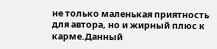не только маленькая приятность для автора, но и жирный плюс к карме.Данный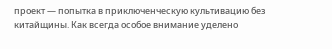проект — попытка в приключенческую культивацию без китайщины. Как всегда особое внимание уделено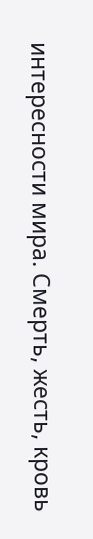интересности мира. Смерть, жесть, кровь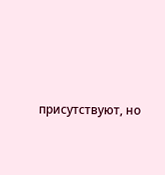присутствуют, но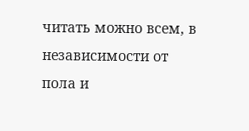читать можно всем, в независимости от пола и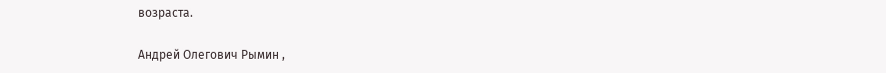возраста.

Андрей Олегович Рымин ,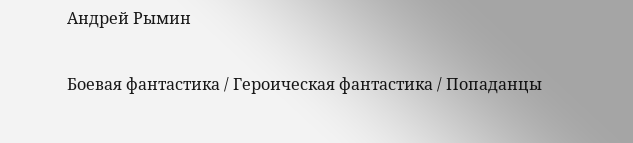Андрей Рымин

Боевая фантастика / Героическая фантастика / Попаданцы